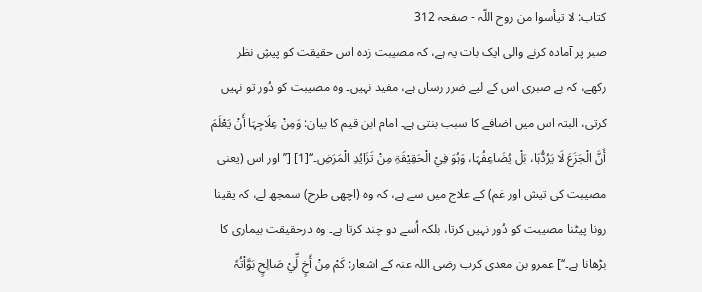کتاب: لا تیأسوا من روح اللّہ - صفحہ 312
صبر پر آمادہ کرنے والی ایک بات یہ ہے، کہ مصیبت زدہ اس حقیقت کو پیشِ نظر رکھے، کہ بے صبری اس کے لیے ضرر رساں ہے، مفید نہیں۔ وہ مصیبت کو دُور تو نہیں کرتی، البتہ اس میں اضافے کا سبب بنتی ہے۔ امام ابن قیم کا بیان: وَمِنْ عِلَاجِہَا أَنْ یَعْلَمَ أَنَّ الْجَزَعَ لَا یَرُدُّہَا، بَلْ یُضَاعِفُہَا، وَہُوَ فِيْ الْحَقِیْقَۃِ مِنْ تَزَایُدِ الْمَرَضِ۔‘‘[1] [’’اور اس (یعنی مصیبت کی تیش اور غم) کے علاج میں سے ہے، کہ وہ (اچھی طرح) سمجھ لے، کہ یقینا رونا پیٹنا مصیبت کو دُور نہیں کرتا، بلکہ اُسے دو چند کرتا ہے۔ وہ درحقیقت بیماری کا بڑھانا ہے۔‘‘] عمرو بن معدی کرب رضی اللہ عنہ کے اشعار: کَمْ مِنْ أَخٍ لِّيْ صَالِحٍ بَوَّاْتُہٗ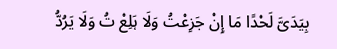بِیَدَیَّ لَحْدًا مَا إِنْ جَزِعْتُ وَلَا ہَلِعْ تُ وَلَا یَرُدُّ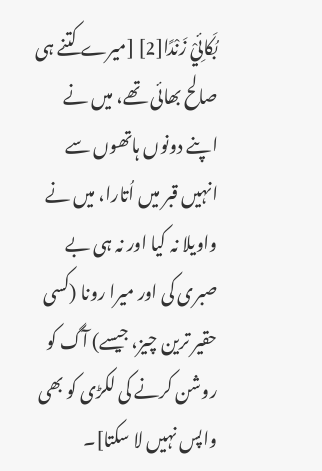بُکَائِيْ زَنْدًا[2] [میرے کتنے ہی صالح بھائی تھے، میں نے اپنے دونوں ہاتھوں سے انہیں قبر میں اُتارا، میں نے واویلا نہ کیا اور نہ ہی بے صبری کی اور میرا رونا (کسی حقیر ترین چیز، جیسے) آگ کو روشن کرنے کی لکڑی کو بھی واپس نہیں لا سکتا]۔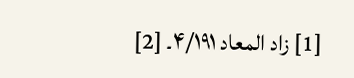[1] زاد المعاد ۴/۱۹۱۔ [2]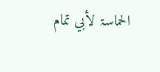الحماسۃ لأبي تمام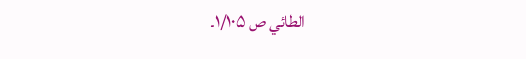الطائي ص ۱/۱۰۵۔